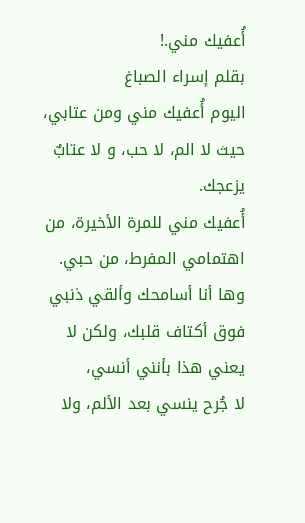أُعفيك مني.!
بقلم إسراء الصباغ
اليوم أُعفيك مني ومن عتابي، حيث لا الم، لا حب، و لا عتابٌ يزعجك.
أُعفيك مني للمرة الأخيرة، من اهتمامي المفرط، من حبي.
وها أنا أسامحك وألقي ذنبي فوق أكتاف قلبك، ولكن لا يعني هذا بأنني أنسي،
لا جُرح ينسي بعد الألم، ولا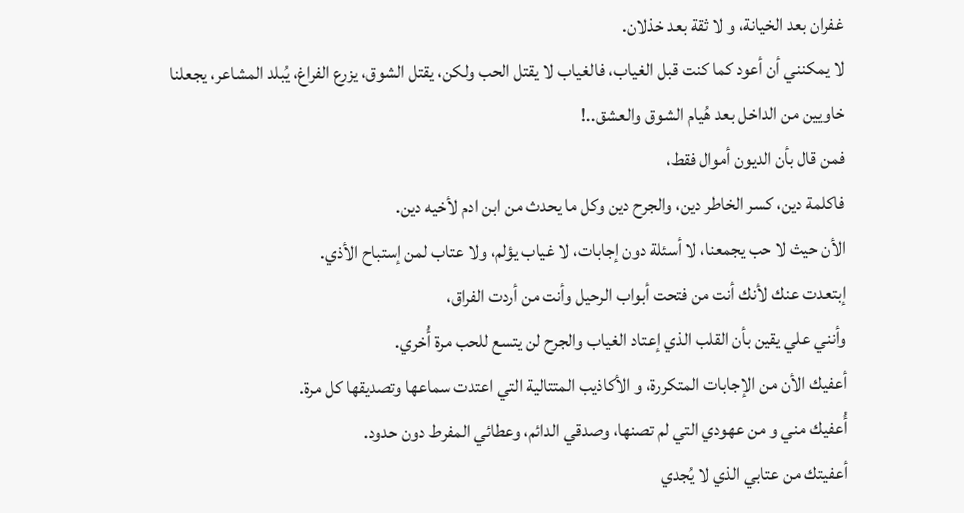غفران بعد الخيانة، و لا ثقة بعد خذلان.
لا يمكنني أن أعود كما كنت قبل الغياب، فالغياب لا يقتل الحب ولكن، يقتل الشوق، يزرع الفراغ، يُبلد المشاعر، يجعلنا خاويين من الداخل بعد هُيام الشوق والعشق..!
فمن قال بأن الديون أموال فقط،
فاكلمة دين، كسر الخاطر دين، والجرح دين وكل ما يحدث من ابن ادم لأخيه دين.
الأن حيث لا حب يجمعنا، لا أسئلة دون إجابات، لا غياب يؤلم، ولا عتاب لمن إستباح الأذي.
إبتعدت عنك لأنك أنت من فتحت أبواب الرحيل وأنت من أردت الفراق،
وأنني علي يقين بأن القلب الذي إعتاد الغياب والجرح لن يتسع للحب مرة أُخري.
أعفيك الأن من الإجابات المتكررة، و الأكاذيب المتتالية التي اعتدت سماعها وتصديقها كل مرة.
أُعفيك مني و من عهودي التي لم تصنها، وصدقي الدائم، وعطائي المفرط دون حدود.
أعفيتك من عتابي الذي لا يُجدي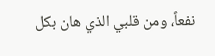نفعاً، ومن قلبي الذي هان بكل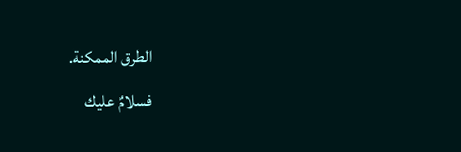الطرق الممكنة.
فسلامٌ عليك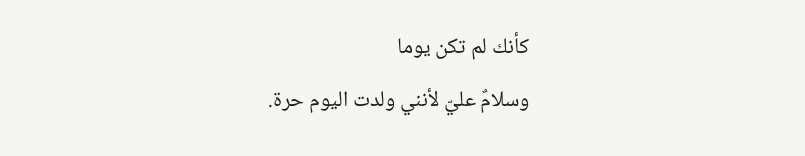كأنك لم تكن يوما
وسلامٌ عليّ لأنني ولدت اليوم حرة.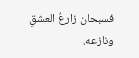فسبحان زارعُ العشقِ ونازعه.